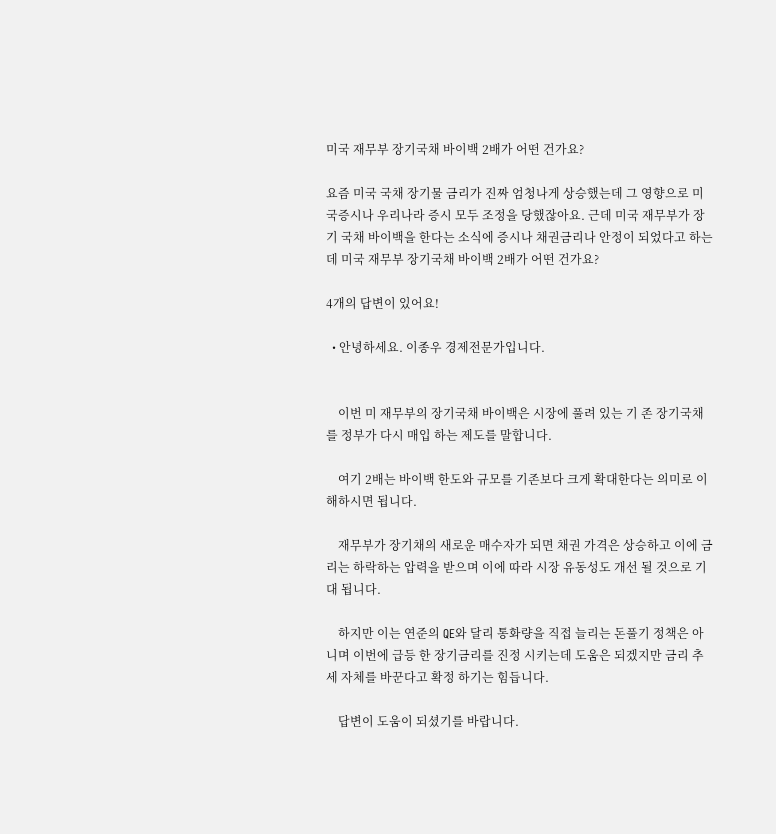미국 재무부 장기국채 바이백 2배가 어떤 건가요?

요즘 미국 국채 장기물 금리가 진짜 엄청나게 상승했는데 그 영향으로 미국증시나 우리나라 증시 모두 조정을 당했잖아요. 근데 미국 재무부가 장기 국채 바이백을 한다는 소식에 증시나 채권금리나 안정이 되었다고 하는데 미국 재무부 장기국채 바이백 2배가 어떤 건가요?

4개의 답변이 있어요!

  • 안녕하세요. 이종우 경제전문가입니다.


    이번 미 재무부의 장기국채 바이백은 시장에 풀려 있는 기 존 장기국채를 정부가 다시 매입 하는 제도를 말합니다.

    여기 2배는 바이백 한도와 규모를 기존보다 크게 확대한다는 의미로 이해하시면 됩니다.

    재무부가 장기채의 새로운 매수자가 되면 채권 가격은 상승하고 이에 금리는 하락하는 압력을 받으며 이에 따라 시장 유동성도 개선 될 것으로 기대 됩니다.

    하지만 이는 연준의 QE와 달리 통화량을 직접 늘리는 돈풀기 정책은 아니며 이번에 급등 한 장기금리를 진정 시키는데 도움은 되겠지만 금리 추세 자체를 바꾼다고 확정 하기는 힘듭니다.

    답변이 도움이 되셨기를 바랍니다.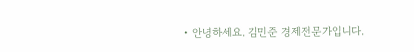• 안녕하세요. 김민준 경제전문가입니다.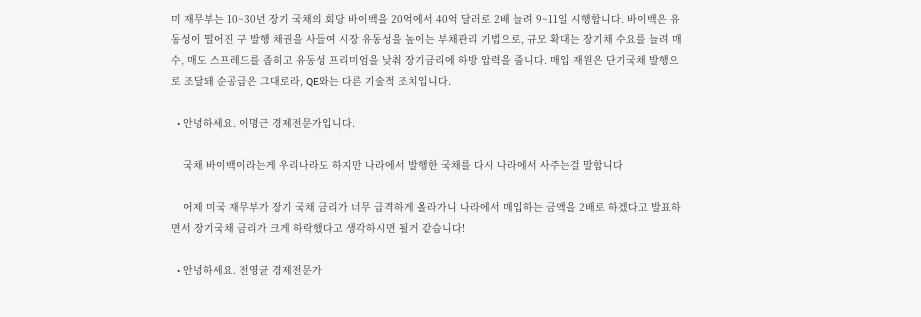미 재무부는 10~30년 장기 국채의 회당 바이백을 20억에서 40억 달러로 2배 늘려 9~11일 시행합니다. 바이백은 유동성이 떨어진 구 발행 채권을 사들여 시장 유동성을 높이는 부채관리 기법으로, 규모 확대는 장기채 수요를 늘려 매수, 매도 스프레드를 좁히고 유동성 프리미엄을 낮춰 장기금리에 하방 압력을 줍니다. 매입 재원은 단기국채 발행으로 조달돼 순공급은 그대로라, QE와는 다른 기술적 조치입니다.

  • 안녕하세요. 이명근 경제전문가입니다.

    국채 바이백이라는게 우리나라도 하지만 나라에서 발행한 국채를 다시 나라에서 사주는걸 말합니다

    어제 미국 재무부가 장기 국채 금리가 너무 급격하게 올라가니 나라에서 매입하는 금액을 2배로 하겠다고 발표하면서 장기국채 금리가 크게 하락했다고 생각하시면 될거 같습니다!

  • 안녕하세요. 전영균 경제전문가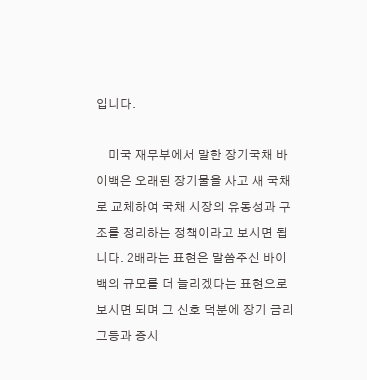입니다.

    미국 재무부에서 말한 장기국채 바이백은 오래된 장기물을 사고 새 국채로 교체하여 국채 시장의 유동성과 구조를 정리하는 정책이라고 보시면 됩니다. 2배라는 표현은 말씀주신 바이백의 규모를 더 늘리겠다는 표현으로 보시면 되며 그 신호 덕분에 장기 금리 그등과 증시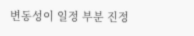변동성이 일정 부분 진정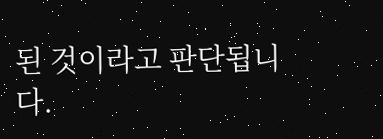된 것이라고 판단됩니다.